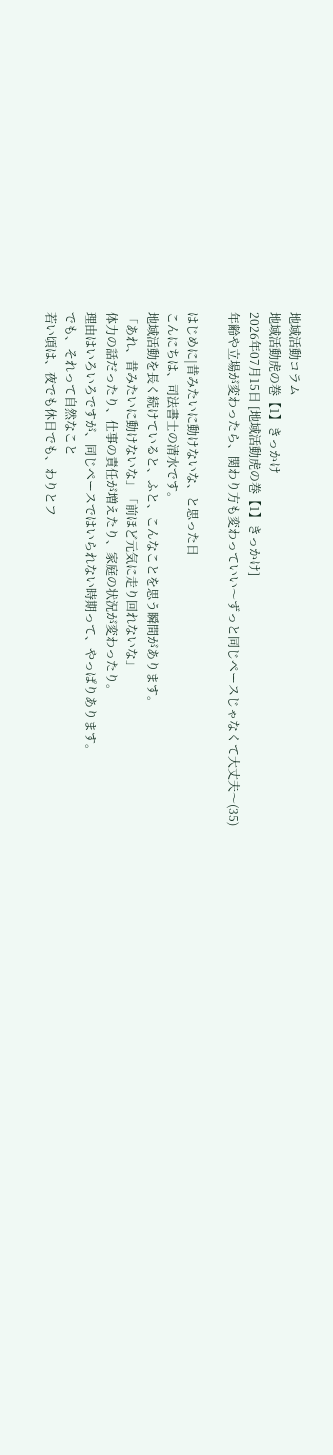地域活動コラム
地域活動虎の巻【1】きっかけ
2026年07月15日 [地域活動虎の巻【1】きっかけ]
年齢や立場が変わったら、関わり方も変わっていい〜ずっと同じペースじゃなくて大丈夫〜(35)

はじめに|昔みたいに動けないな、と思った日
こんにちは、司法書士の清水です。
地域活動を長く続けていると、ふと、こんなことを思う瞬間があります。
「あれ、昔みたいに動けないな」「前ほど元気に走り回れないな」
体力の話だったり、仕事の責任が増えたり、家庭の状況が変わったり。
理由はいろいろですが、同じペースではいられない時期って、やっぱりあります。
でも、それって自然なこと
若い頃は、夜でも休日でも、わりとフ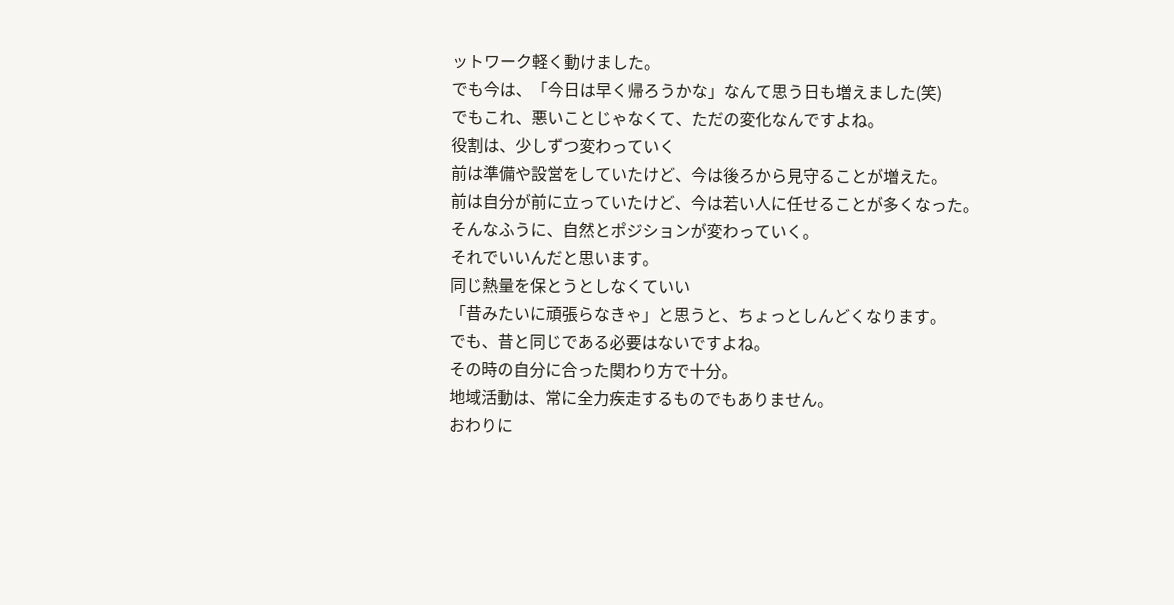ットワーク軽く動けました。
でも今は、「今日は早く帰ろうかな」なんて思う日も増えました(笑)
でもこれ、悪いことじゃなくて、ただの変化なんですよね。
役割は、少しずつ変わっていく
前は準備や設営をしていたけど、今は後ろから見守ることが増えた。
前は自分が前に立っていたけど、今は若い人に任せることが多くなった。
そんなふうに、自然とポジションが変わっていく。
それでいいんだと思います。
同じ熱量を保とうとしなくていい
「昔みたいに頑張らなきゃ」と思うと、ちょっとしんどくなります。
でも、昔と同じである必要はないですよね。
その時の自分に合った関わり方で十分。
地域活動は、常に全力疾走するものでもありません。
おわりに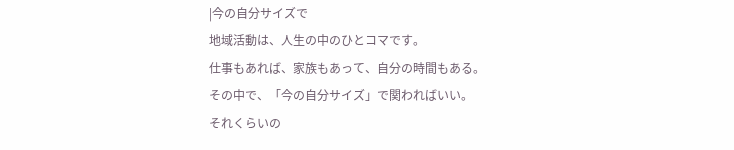|今の自分サイズで
地域活動は、人生の中のひとコマです。
仕事もあれば、家族もあって、自分の時間もある。
その中で、「今の自分サイズ」で関わればいい。
それくらいの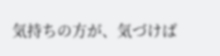気持ちの方が、気づけば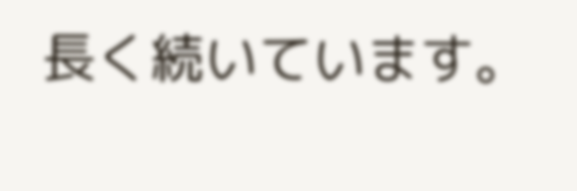長く続いています。